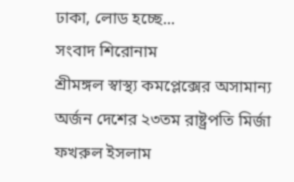ঢাকা, লোড হচ্ছে...
সংবাদ শিরোনাম
শ্রীমঙ্গল স্বাস্থ্য কমপ্লেক্সের অসামান্য অর্জন দেশের ২৩তম রাষ্ট্রপতি মির্জা ফখরুল ইসলাম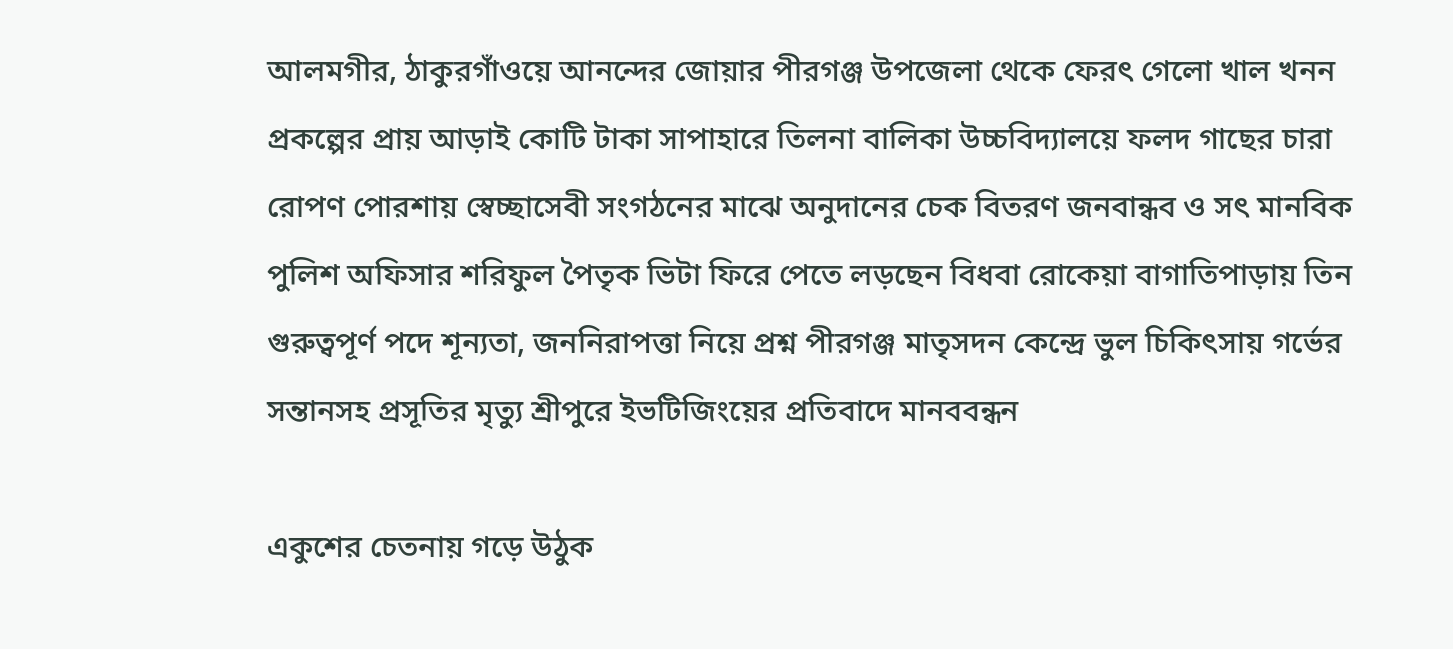আলমগীর, ঠাকুরগাঁওয়ে আনন্দের জোয়ার পীরগঞ্জ উপজেলা থেকে ফেরৎ গেলো খাল খনন প্রকল্পের প্রায় আড়াই কোটি টাকা সাপাহারে তিলনা বালিকা উচ্চবিদ্যালয়ে ফলদ গাছের চারা রোপণ পোরশায় স্বেচ্ছাসেবী সংগঠনের মাঝে অনুদানের চেক বিতরণ জনবান্ধব ও সৎ মানবিক পুলিশ অফিসার শরিফুল পৈতৃক ভিটা ফিরে পেতে লড়ছেন বিধবা রোকেয়া বাগাতিপাড়ায় তিন গুরুত্বপূর্ণ পদে শূন্যতা, জননিরাপত্তা নিয়ে প্রশ্ন পীরগঞ্জ মাতৃসদন কেন্দ্রে ভুল চিকিৎসায় গর্ভের সন্তানসহ প্রসূতির মৃত্যু শ্রীপুরে ইভটিজিংয়ের প্রতিবাদে মানববন্ধন

একুশের চেতনায় গড়ে উঠুক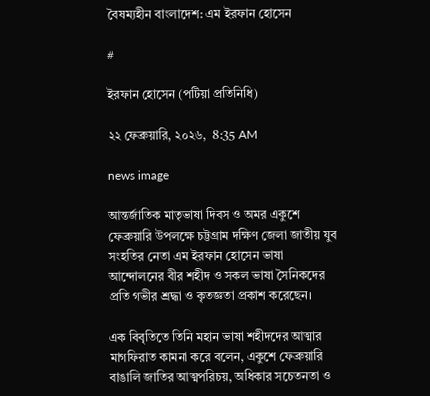বৈষম্যহীন বাংলাদেশ: এম ইরফান হোসেন

#

ইরফান হোসেন (পটিয়া প্রতিনিধি)

২২ ফেব্রুয়ারি, ২০২৬,  8:35 AM

news image

আন্তর্জাতিক মাতৃভাষা দিবস ও অমর একুশে ফেব্রুয়ারি উপলক্ষে চট্টগ্রাম দক্ষিণ জেলা জাতীয় যুব সংহতির নেতা এম ইরফান হোসেন ভাষা আন্দোলনের বীর শহীদ ও সকল ভাষা সৈনিকদের প্রতি গভীর শ্রদ্ধা ও কৃতজ্ঞতা প্রকাশ করেছেন।

এক বিবৃতিতে তিনি মহান ভাষা শহীদদের আত্মার মাগফিরাত কামনা করে বলেন, একুশে ফেব্রুয়ারি বাঙালি জাতির আত্মপরিচয়, অধিকার সচেতনতা ও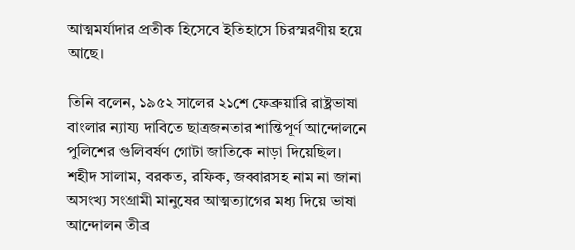আত্মমর্যাদার প্রতীক হিসেবে ইতিহাসে চিরস্মরণীয় হয়ে আছে।

তিনি বলেন, ১৯৫২ সালের ২১শে ফেব্রুয়ারি রাষ্ট্রভাষা বাংলার ন্যায্য দাবিতে ছাত্রজনতার শান্তিপূর্ণ আন্দোলনে পুলিশের গুলিবর্ষণ গোটা জাতিকে নাড়া দিয়েছিল। শহীদ সালাম, বরকত, রফিক, জব্বারসহ নাম না জানা অসংখ্য সংগ্রামী মানুষের আত্মত্যাগের মধ্য দিয়ে ভাষা আন্দোলন তীব্র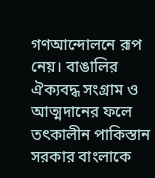গণআন্দোলনে রূপ নেয়। বাঙালির ঐক্যবদ্ধ সংগ্রাম ও আত্মদানের ফলে তৎকালীন পাকিস্তান সরকার বাংলাকে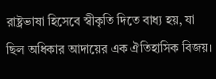রাষ্ট্রভাষা হিসেবে স্বীকৃতি দিতে বাধ্য হয়, যা ছিল অধিকার আদায়ের এক ঐতিহাসিক বিজয়।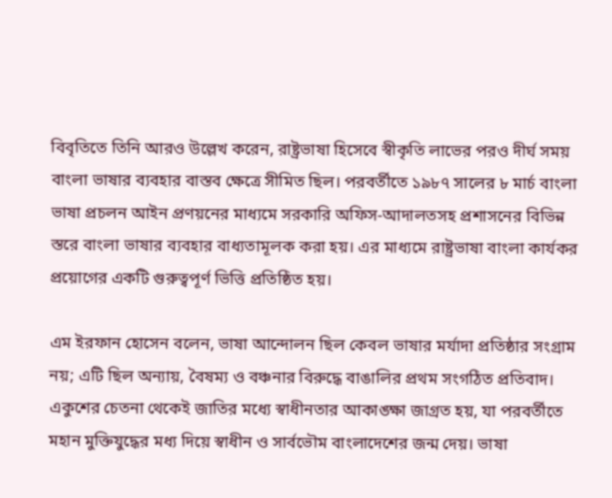বিবৃতিতে তিনি আরও উল্লেখ করেন, রাষ্ট্রভাষা হিসেবে স্বীকৃতি লাভের পরও দীর্ঘ সময় বাংলা ভাষার ব্যবহার বাস্তব ক্ষেত্রে সীমিত ছিল। পরবর্তীতে ১৯৮৭ সালের ৮ মার্চ বাংলা ভাষা প্রচলন আইন প্রণয়নের মাধ্যমে সরকারি অফিস-আদালতসহ প্রশাসনের বিভিন্ন স্তরে বাংলা ভাষার ব্যবহার বাধ্যতামূলক করা হয়। এর মাধ্যমে রাষ্ট্রভাষা বাংলা কার্যকর প্রয়োগের একটি গুরুত্বপূর্ণ ভিত্তি প্রতিষ্ঠিত হয়।

এম ইরফান হোসেন বলেন, ভাষা আন্দোলন ছিল কেবল ভাষার মর্যাদা প্রতিষ্ঠার সংগ্রাম নয়; এটি ছিল অন্যায়, বৈষম্য ও বঞ্চনার বিরুদ্ধে বাঙালির প্রথম সংগঠিত প্রতিবাদ। একুশের চেতনা থেকেই জাতির মধ্যে স্বাধীনতার আকাঙ্ক্ষা জাগ্রত হয়, যা পরবর্তীতে মহান মুক্তিযুদ্ধের মধ্য দিয়ে স্বাধীন ও সার্বভৌম বাংলাদেশের জন্ম দেয়। ভাষা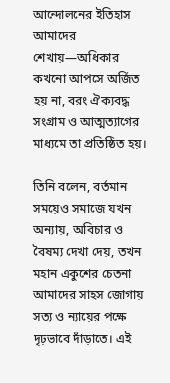আন্দোলনের ইতিহাস আমাদের শেখায়—অধিকার কখনো আপসে অর্জিত হয় না, বরং ঐক্যবদ্ধ সংগ্রাম ও আত্মত্যাগের মাধ্যমে তা প্রতিষ্ঠিত হয়।

তিনি বলেন, বর্তমান সময়েও সমাজে যখন অন্যায়, অবিচার ও বৈষম্য দেখা দেয়, তখন মহান একুশের চেতনা আমাদের সাহস জোগায় সত্য ও ন্যায়ের পক্ষে দৃঢ়ভাবে দাঁড়াতে। এই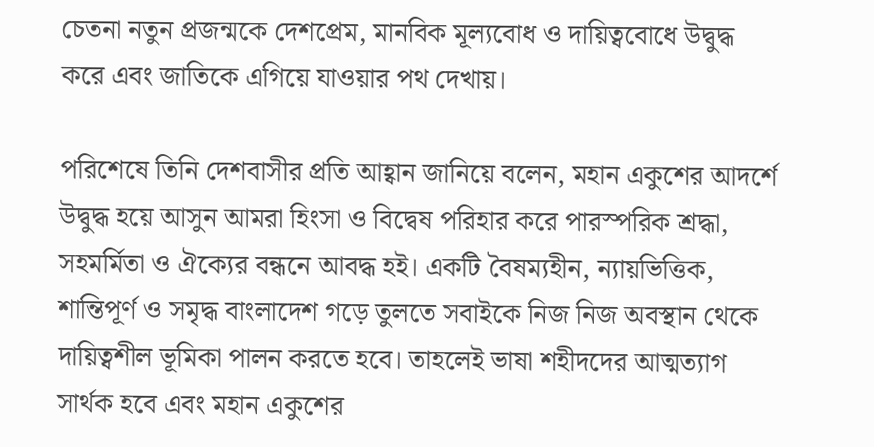চেতনা নতুন প্রজন্মকে দেশপ্রেম, মানবিক মূল্যবোধ ও দায়িত্ববোধে উদ্বুদ্ধ করে এবং জাতিকে এগিয়ে যাওয়ার পথ দেখায়।

পরিশেষে তিনি দেশবাসীর প্রতি আহ্বান জানিয়ে বলেন, মহান একুশের আদর্শে উদ্বুদ্ধ হয়ে আসুন আমরা হিংসা ও বিদ্বেষ পরিহার করে পারস্পরিক শ্রদ্ধা, সহমর্মিতা ও ঐক্যের বন্ধনে আবদ্ধ হই। একটি বৈষম্যহীন, ন্যায়ভিত্তিক, শান্তিপূর্ণ ও সমৃদ্ধ বাংলাদেশ গড়ে তুলতে সবাইকে নিজ নিজ অবস্থান থেকে দায়িত্বশীল ভূমিকা পালন করতে হবে। তাহলেই ভাষা শহীদদের আত্মত্যাগ সার্থক হবে এবং মহান একুশের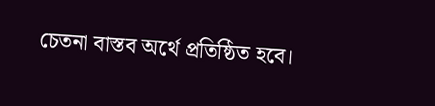চেতনা বাস্তব অর্থে প্রতিষ্ঠিত হবে।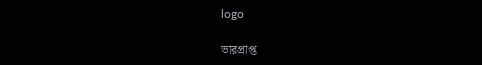logo

ভারপ্রাপ্ত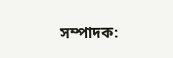সম্পাদক: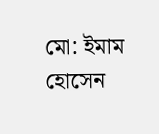মো: ইমাম হোসেন